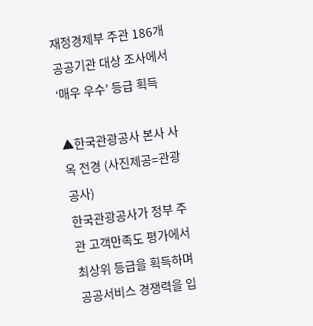재정경제부 주관 186개 공공기관 대상 조사에서 ‘매우 우수’ 등급 획득

▲한국관광공사 본사 사옥 전경 (사진제공=관광공사)
한국관광공사가 정부 주관 고객만족도 평가에서 최상위 등급을 획득하며 공공서비스 경쟁력을 입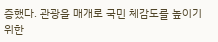증했다. 관광을 매개로 국민 체감도를 높이기 위한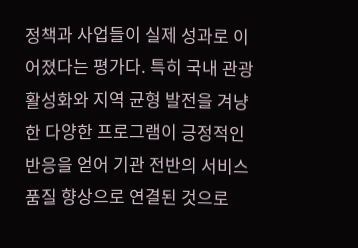정책과 사업들이 실제 성과로 이어졌다는 평가다. 특히 국내 관광 활성화와 지역 균형 발전을 겨냥한 다양한 프로그램이 긍정적인 반응을 얻어 기관 전반의 서비스 품질 향상으로 연결된 것으로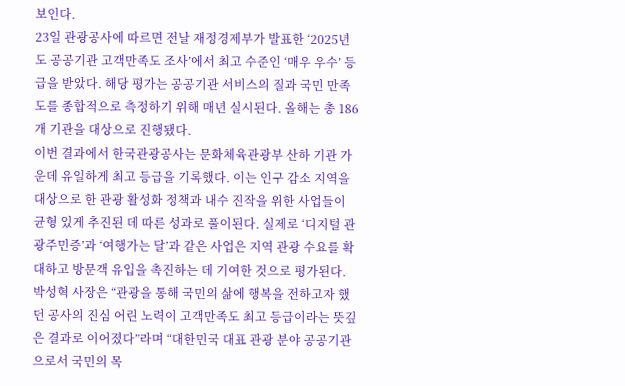보인다.
23일 관광공사에 따르면 전날 재정경제부가 발표한 ‘2025년도 공공기관 고객만족도 조사’에서 최고 수준인 ‘매우 우수’ 등급을 받았다. 해당 평가는 공공기관 서비스의 질과 국민 만족도를 종합적으로 측정하기 위해 매년 실시된다. 올해는 총 186개 기관을 대상으로 진행됐다.
이번 결과에서 한국관광공사는 문화체육관광부 산하 기관 가운데 유일하게 최고 등급을 기록했다. 이는 인구 감소 지역을 대상으로 한 관광 활성화 정책과 내수 진작을 위한 사업들이 균형 있게 추진된 데 따른 성과로 풀이된다. 실제로 ‘디지털 관광주민증’과 ‘여행가는 달’과 같은 사업은 지역 관광 수요를 확대하고 방문객 유입을 촉진하는 데 기여한 것으로 평가된다.
박성혁 사장은 “관광을 통해 국민의 삶에 행복을 전하고자 했던 공사의 진심 어린 노력이 고객만족도 최고 등급이라는 뜻깊은 결과로 이어졌다”라며 “대한민국 대표 관광 분야 공공기관으로서 국민의 목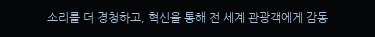소리를 더 경청하고, 혁신을 통해 전 세계 관광객에게 감동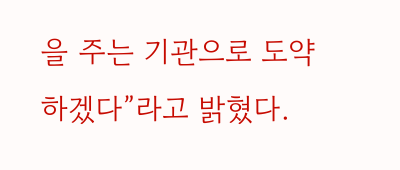을 주는 기관으로 도약하겠다”라고 밝혔다.